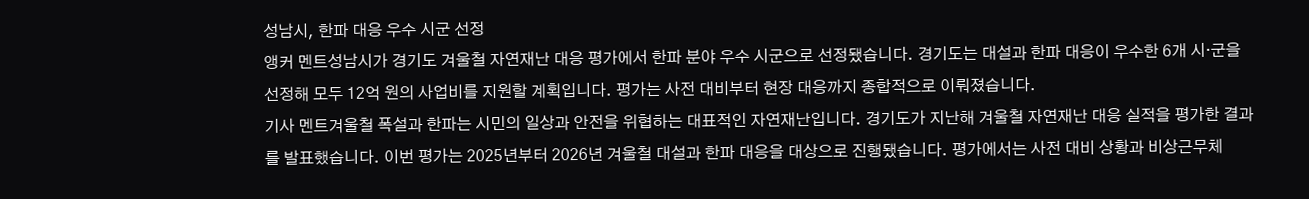성남시, 한파 대응 우수 시군 선정
앵커 멘트성남시가 경기도 겨울철 자연재난 대응 평가에서 한파 분야 우수 시군으로 선정됐습니다. 경기도는 대설과 한파 대응이 우수한 6개 시·군을 선정해 모두 12억 원의 사업비를 지원할 계획입니다. 평가는 사전 대비부터 현장 대응까지 종합적으로 이뤄졌습니다.
기사 멘트겨울철 폭설과 한파는 시민의 일상과 안전을 위협하는 대표적인 자연재난입니다. 경기도가 지난해 겨울철 자연재난 대응 실적을 평가한 결과를 발표했습니다. 이번 평가는 2025년부터 2026년 겨울철 대설과 한파 대응을 대상으로 진행됐습니다. 평가에서는 사전 대비 상황과 비상근무체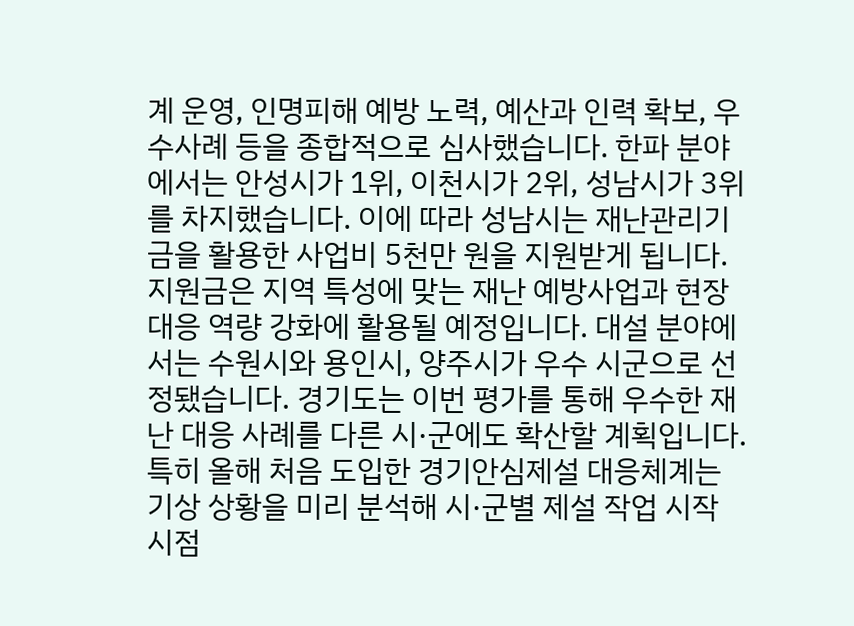계 운영, 인명피해 예방 노력, 예산과 인력 확보, 우수사례 등을 종합적으로 심사했습니다. 한파 분야에서는 안성시가 1위, 이천시가 2위, 성남시가 3위를 차지했습니다. 이에 따라 성남시는 재난관리기금을 활용한 사업비 5천만 원을 지원받게 됩니다. 지원금은 지역 특성에 맞는 재난 예방사업과 현장 대응 역량 강화에 활용될 예정입니다. 대설 분야에서는 수원시와 용인시, 양주시가 우수 시군으로 선정됐습니다. 경기도는 이번 평가를 통해 우수한 재난 대응 사례를 다른 시·군에도 확산할 계획입니다. 특히 올해 처음 도입한 경기안심제설 대응체계는 기상 상황을 미리 분석해 시·군별 제설 작업 시작 시점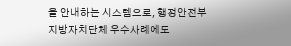을 안내하는 시스템으로, 행정안전부 지방자치단체 우수사례에도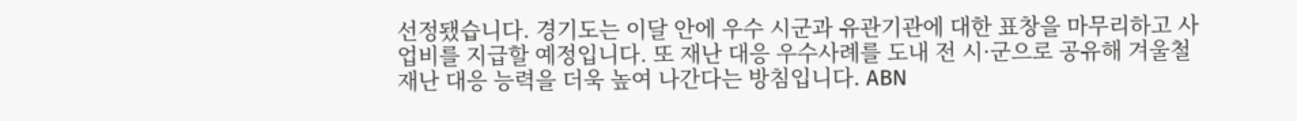선정됐습니다. 경기도는 이달 안에 우수 시군과 유관기관에 대한 표창을 마무리하고 사업비를 지급할 예정입니다. 또 재난 대응 우수사례를 도내 전 시·군으로 공유해 겨울철 재난 대응 능력을 더욱 높여 나간다는 방침입니다. ABN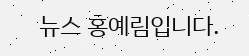뉴스 홍예림입니다.